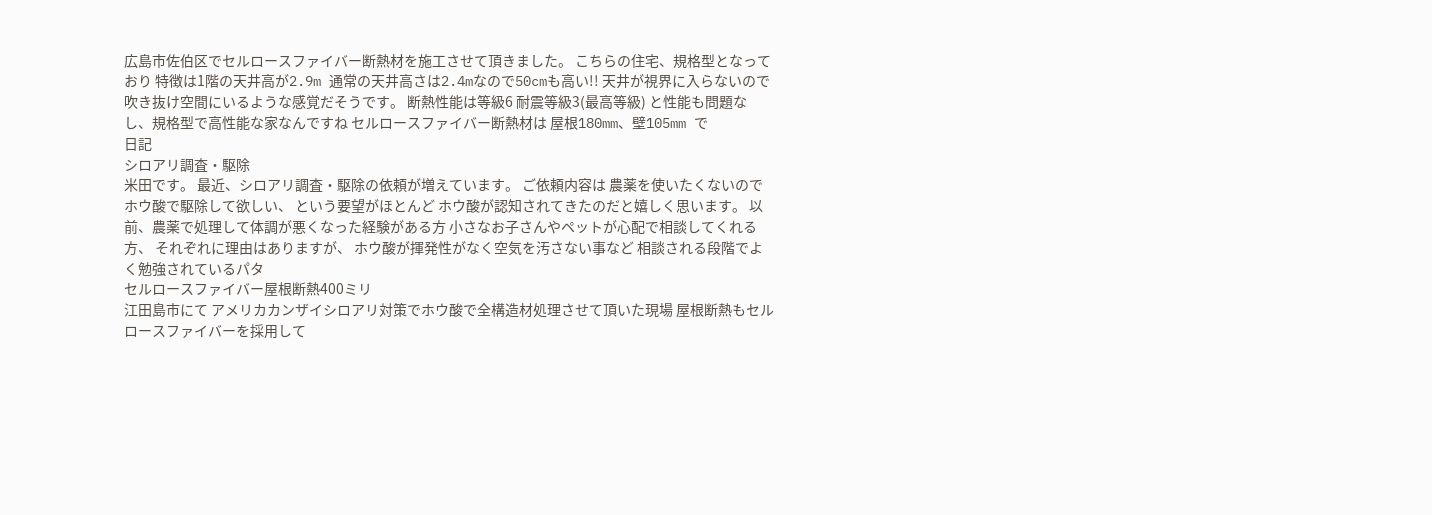広島市佐伯区でセルロースファイバー断熱材を施工させて頂きました。 こちらの住宅、規格型となっており 特徴は1階の天井高が2.9m 通常の天井高さは2.4mなので50cmも高い!! 天井が視界に入らないので吹き抜け空間にいるような感覚だそうです。 断熱性能は等級6 耐震等級3(最高等級) と性能も問題なし、規格型で高性能な家なんですね セルロースファイバー断熱材は 屋根180mm、壁105mm で
日記
シロアリ調査・駆除
米田です。 最近、シロアリ調査・駆除の依頼が増えています。 ご依頼内容は 農薬を使いたくないのでホウ酸で駆除して欲しい、 という要望がほとんど ホウ酸が認知されてきたのだと嬉しく思います。 以前、農薬で処理して体調が悪くなった経験がある方 小さなお子さんやペットが心配で相談してくれる方、 それぞれに理由はありますが、 ホウ酸が揮発性がなく空気を汚さない事など 相談される段階でよく勉強されているパタ
セルロースファイバー屋根断熱400ミリ
江田島市にて アメリカカンザイシロアリ対策でホウ酸で全構造材処理させて頂いた現場 屋根断熱もセルロースファイバーを採用して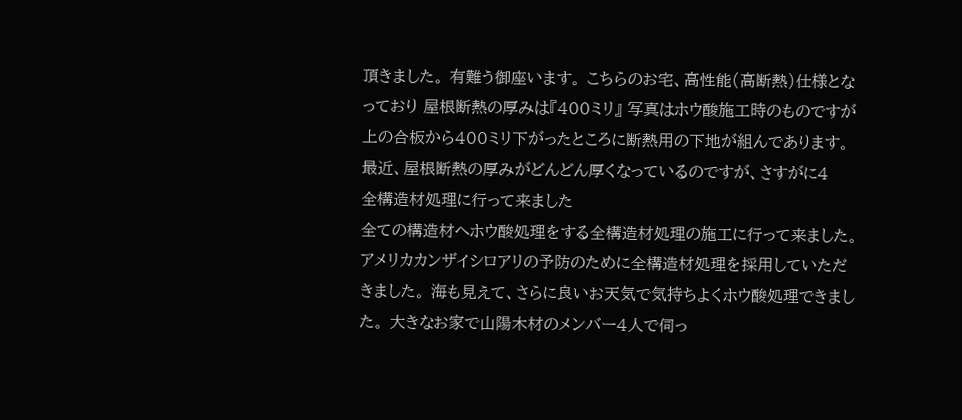頂きました。 有難う御座います。 こちらのお宅、高性能(高断熱)仕様となっており 屋根断熱の厚みは『400ミリ』 写真はホウ酸施工時のものですが上の合板から400ミリ下がったところに断熱用の下地が組んであります。 最近、屋根断熱の厚みがどんどん厚くなっているのですが、さすがに4
全構造材処理に行って来ました
全ての構造材へホウ酸処理をする全構造材処理の施工に行って来ました。 アメリカカンザイシロアリの予防のために全構造材処理を採用していただきました。 海も見えて、さらに良いお天気で気持ちよくホウ酸処理できました。 大きなお家で山陽木材のメンバー4人で伺っ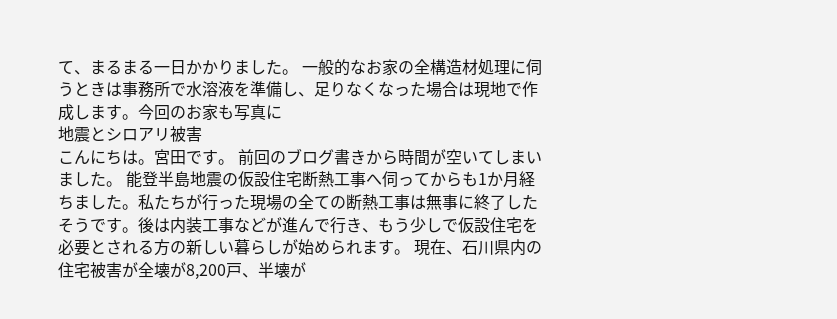て、まるまる一日かかりました。 一般的なお家の全構造材処理に伺うときは事務所で水溶液を準備し、足りなくなった場合は現地で作成します。今回のお家も写真に
地震とシロアリ被害
こんにちは。宮田です。 前回のブログ書きから時間が空いてしまいました。 能登半島地震の仮設住宅断熱工事へ伺ってからも1か月経ちました。私たちが行った現場の全ての断熱工事は無事に終了したそうです。後は内装工事などが進んで行き、もう少しで仮設住宅を必要とされる方の新しい暮らしが始められます。 現在、石川県内の住宅被害が全壊が8,200戸、半壊が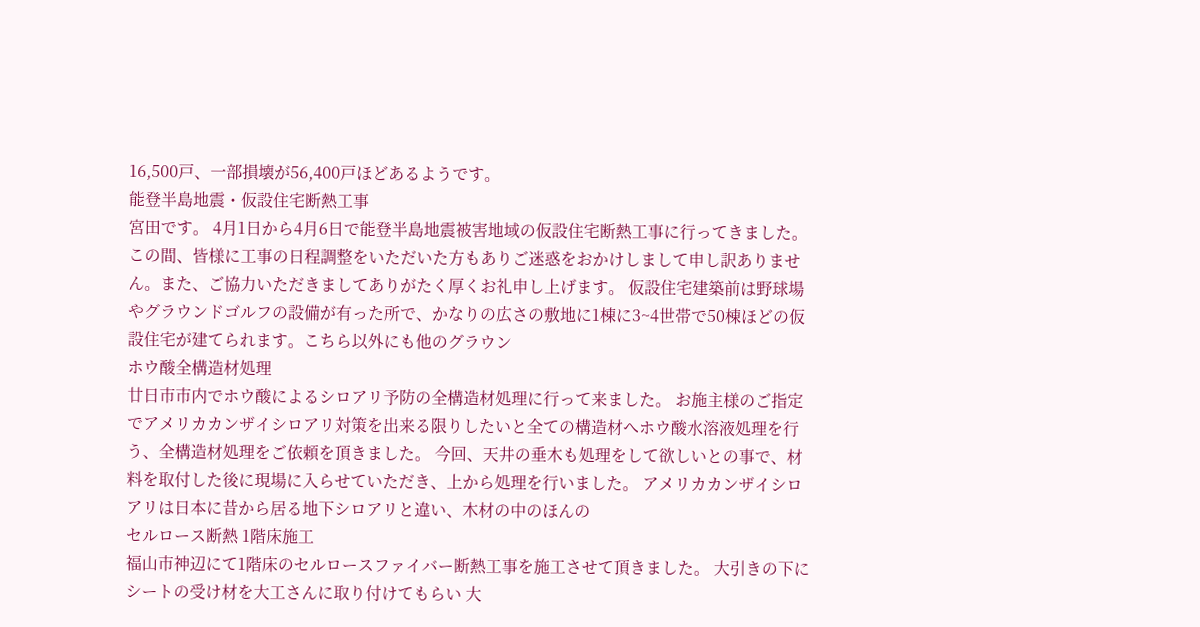16,500戸、一部損壊が56,400戸ほどあるようです。
能登半島地震・仮設住宅断熱工事
宮田です。 4月1日から4月6日で能登半島地震被害地域の仮設住宅断熱工事に行ってきました。 この間、皆様に工事の日程調整をいただいた方もありご迷惑をおかけしまして申し訳ありません。また、ご協力いただきましてありがたく厚くお礼申し上げます。 仮設住宅建築前は野球場やグラウンドゴルフの設備が有った所で、かなりの広さの敷地に1棟に3~4世帯で50棟ほどの仮設住宅が建てられます。こちら以外にも他のグラウン
ホウ酸全構造材処理
廿日市市内でホウ酸によるシロアリ予防の全構造材処理に行って来ました。 お施主様のご指定でアメリカカンザイシロアリ対策を出来る限りしたいと全ての構造材へホウ酸水溶液処理を行う、全構造材処理をご依頼を頂きました。 今回、天井の垂木も処理をして欲しいとの事で、材料を取付した後に現場に入らせていただき、上から処理を行いました。 アメリカカンザイシロアリは日本に昔から居る地下シロアリと違い、木材の中のほんの
セルロース断熱 1階床施工
福山市神辺にて1階床のセルロースファイバー断熱工事を施工させて頂きました。 大引きの下にシートの受け材を大工さんに取り付けてもらい 大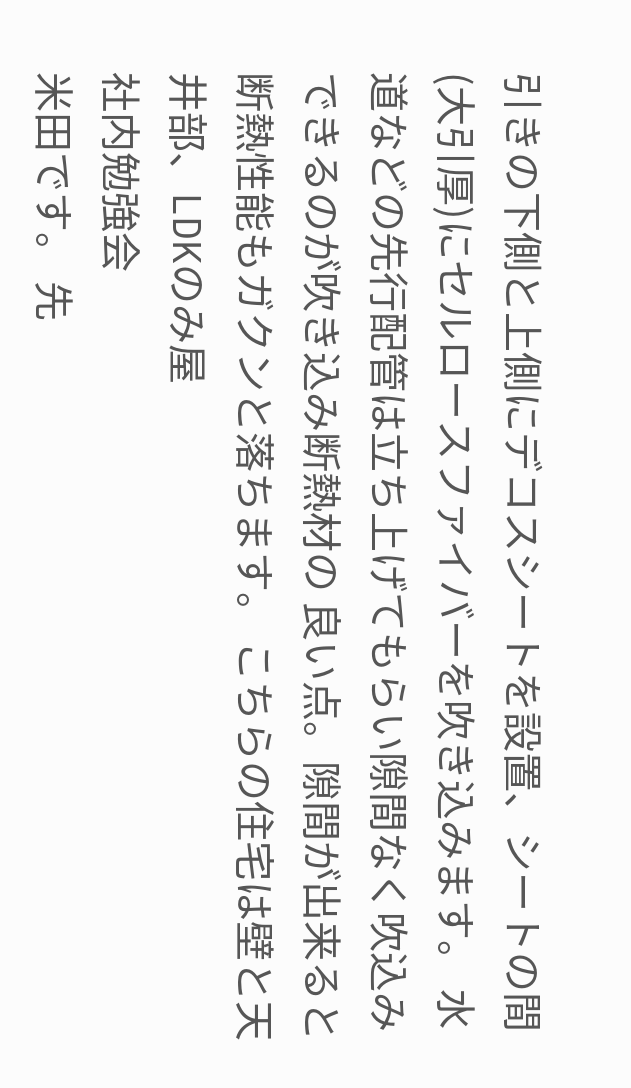引きの下側と上側にデコスシートを設置、シートの間(大引厚)にセルロースファイバーを吹き込みます。 水道などの先行配管は立ち上げてもらい隙間なく吹込みできるのが吹き込み断熱材の 良い点。隙間が出来ると断熱性能もガクンと落ちます。 こちらの住宅は壁と天井部、LDKのみ屋
社内勉強会
米田です。 先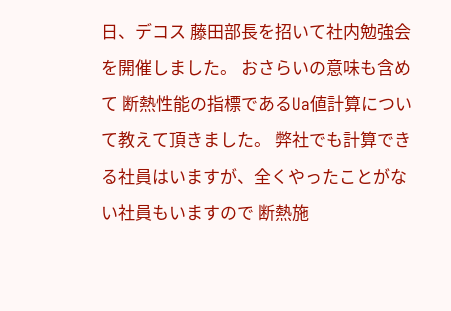日、デコス 藤田部長を招いて社内勉強会を開催しました。 おさらいの意味も含めて 断熱性能の指標であるUa値計算について教えて頂きました。 弊社でも計算できる社員はいますが、全くやったことがない社員もいますので 断熱施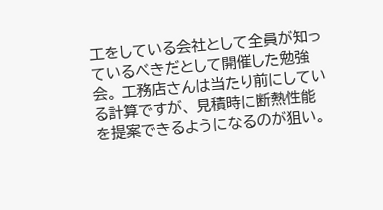工をしている会社として全員が知っているべきだとして開催した勉強会。 工務店さんは当たり前にしている計算ですが、 見積時に断熱性能を提案できるようになるのが狙い。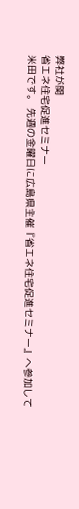弊社が関
省エネ住宅促進セミナー
米田です。 先週の金曜日に広島県主催『省エネ住宅促進セミナー』へ参加して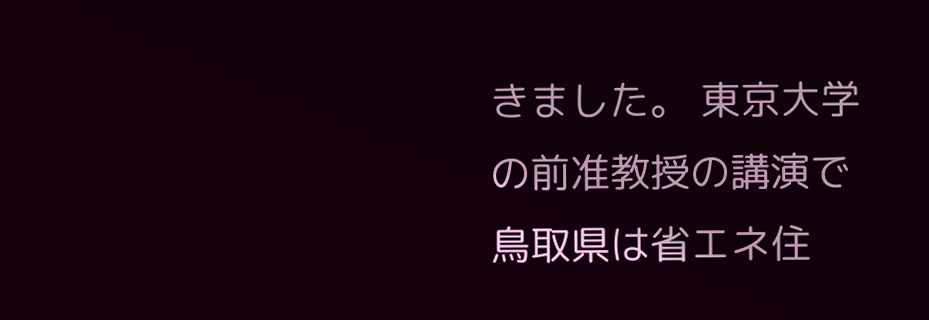きました。 東京大学の前准教授の講演で 鳥取県は省エネ住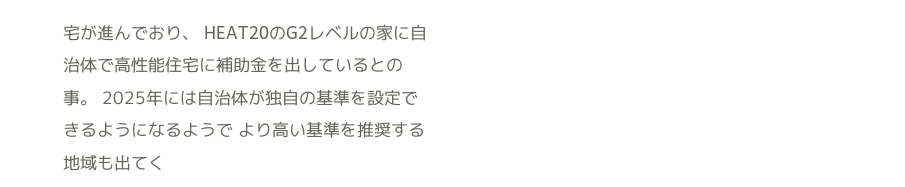宅が進んでおり、 HEAT20のG2レベルの家に自治体で高性能住宅に補助金を出しているとの事。 2025年には自治体が独自の基準を設定できるようになるようで より高い基準を推奨する地域も出てく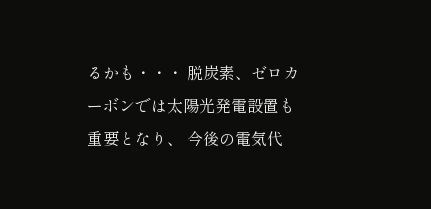るかも・・・ 脱炭素、ゼロカーボンでは太陽光発電設置も重要となり、 今後の電気代